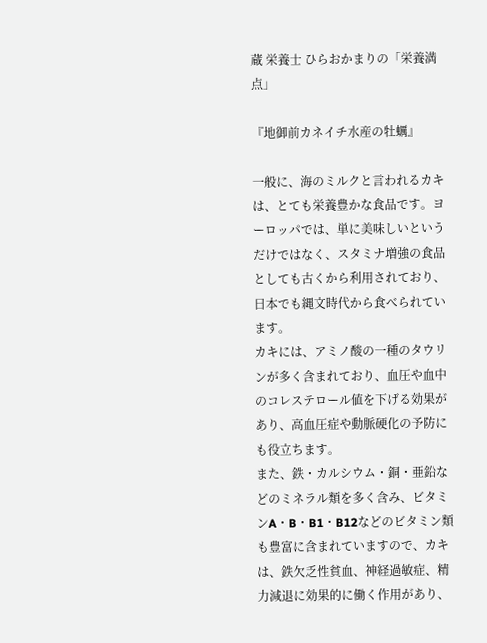蔵 栄養士 ひらおかまりの「栄養満点」

『地御前カネイチ水産の牡蠣』

一般に、海のミルクと言われるカキは、とても栄養豊かな食品です。ヨーロッパでは、単に美味しいというだけではなく、スタミナ増強の食品としても古くから利用されており、日本でも縄文時代から食べられています。
カキには、アミノ酸の一種のタウリンが多く含まれており、血圧や血中のコレステロール値を下げる効果があり、高血圧症や動脈硬化の予防にも役立ちます。
また、鉄・カルシウム・銅・亜鉛などのミネラル類を多く含み、ビタミンA・B・B1・B12などのビタミン類も豊富に含まれていますので、カキは、鉄欠乏性貧血、神経過敏症、精力減退に効果的に働く作用があり、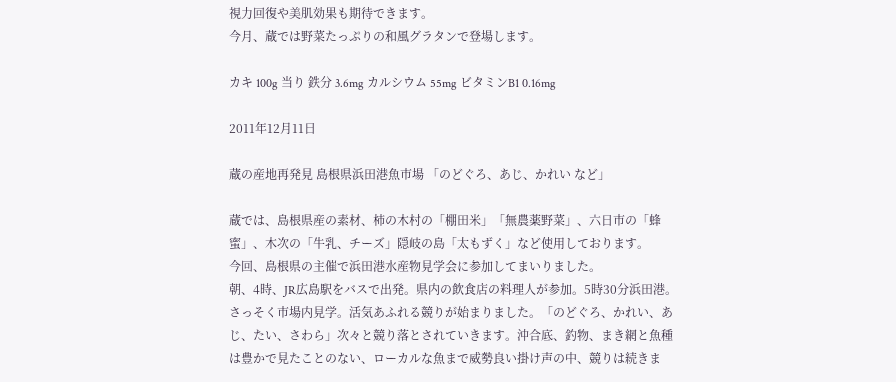視力回復や美肌効果も期待できます。
今月、蔵では野菜たっぷりの和風グラタンで登場します。

カキ 100g 当り 鉄分 3.6mg カルシウム 55mg ビタミンB1 0.16mg

2011年12月11日

蔵の産地再発見 島根県浜田港魚市場 「のどぐろ、あじ、かれい など」

蔵では、島根県産の素材、柿の木村の「棚田米」「無農薬野菜」、六日市の「蜂蜜」、木次の「牛乳、チーズ」隠岐の島「太もずく」など使用しております。
今回、島根県の主催で浜田港水産物見学会に参加してまいりました。
朝、4時、JR広島駅をバスで出発。県内の飲食店の料理人が参加。5時30分浜田港。さっそく市場内見学。活気あふれる競りが始まりました。「のどぐろ、かれい、あじ、たい、さわら」次々と競り落とされていきます。沖合底、釣物、まき網と魚種は豊かで見たことのない、ローカルな魚まで威勢良い掛け声の中、競りは続きま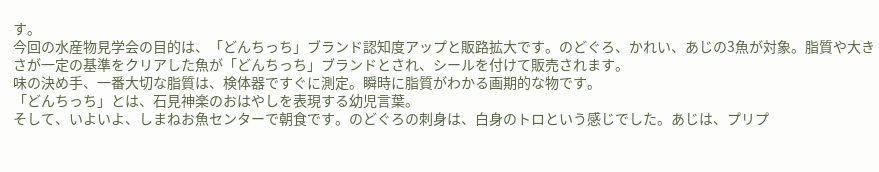す。
今回の水産物見学会の目的は、「どんちっち」ブランド認知度アップと販路拡大です。のどぐろ、かれい、あじの3魚が対象。脂質や大きさが一定の基準をクリアした魚が「どんちっち」ブランドとされ、シールを付けて販売されます。
味の決め手、一番大切な脂質は、検体器ですぐに測定。瞬時に脂質がわかる画期的な物です。
「どんちっち」とは、石見神楽のおはやしを表現する幼児言葉。
そして、いよいよ、しまねお魚センターで朝食です。のどぐろの刺身は、白身のトロという感じでした。あじは、プリプ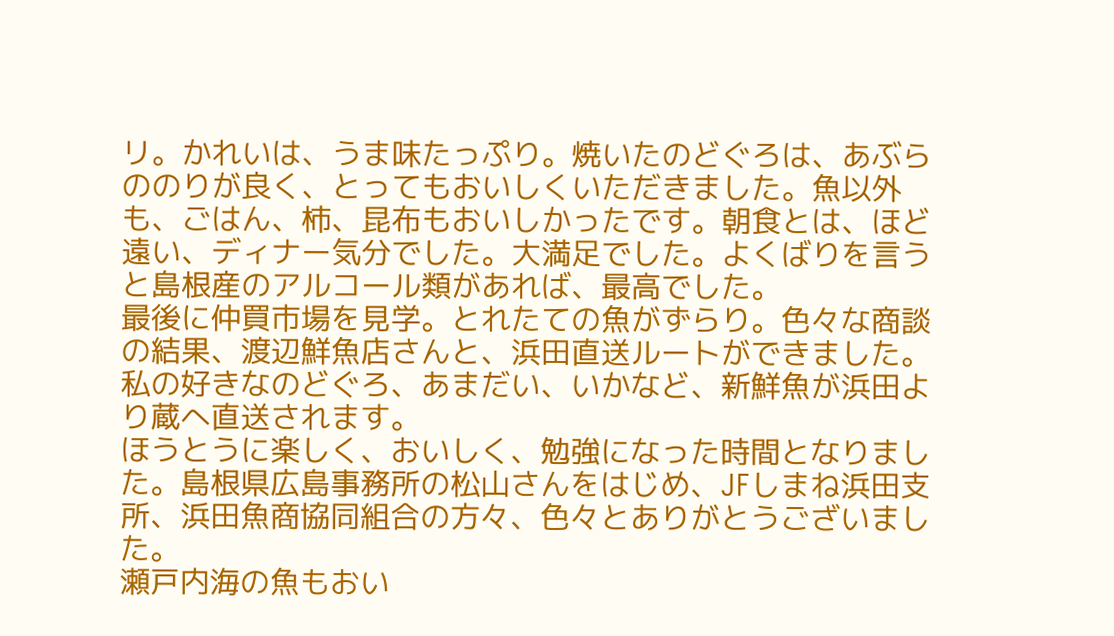リ。かれいは、うま味たっぷり。焼いたのどぐろは、あぶらののりが良く、とってもおいしくいただきました。魚以外も、ごはん、柿、昆布もおいしかったです。朝食とは、ほど遠い、ディナー気分でした。大満足でした。よくばりを言うと島根産のアルコール類があれば、最高でした。
最後に仲買市場を見学。とれたての魚がずらり。色々な商談の結果、渡辺鮮魚店さんと、浜田直送ルートができました。
私の好きなのどぐろ、あまだい、いかなど、新鮮魚が浜田より蔵へ直送されます。
ほうとうに楽しく、おいしく、勉強になった時間となりました。島根県広島事務所の松山さんをはじめ、JFしまね浜田支所、浜田魚商協同組合の方々、色々とありがとうございました。
瀬戸内海の魚もおい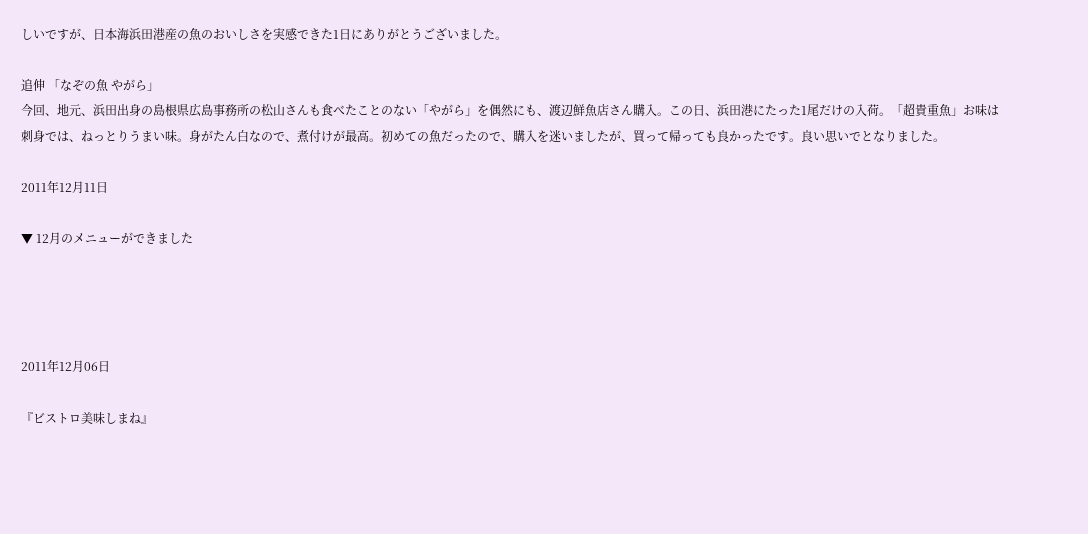しいですが、日本海浜田港産の魚のおいしさを実感できた1日にありがとうございました。

追伸 「なぞの魚 やがら」
今回、地元、浜田出身の島根県広島事務所の松山さんも食べたことのない「やがら」を偶然にも、渡辺鮮魚店さん購入。この日、浜田港にたった1尾だけの入荷。「超貴重魚」お味は刺身では、ねっとりうまい味。身がたん白なので、煮付けが最高。初めての魚だったので、購入を迷いましたが、買って帰っても良かったです。良い思いでとなりました。

2011年12月11日

▼ 12月のメニューができました




2011年12月06日

『ビストロ美味しまね』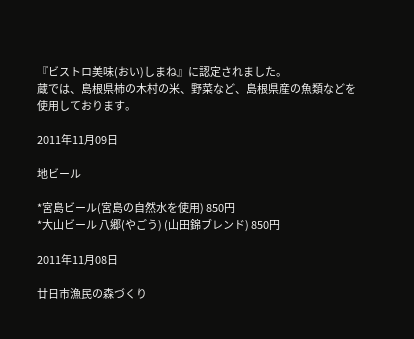『ビストロ美味(おい)しまね』に認定されました。
蔵では、島根県柿の木村の米、野菜など、島根県産の魚類などを使用しております。

2011年11月09日

地ビール

*宮島ビール(宮島の自然水を使用) 850円
*大山ビール 八郷(やごう) (山田錦ブレンド) 850円

2011年11月08日

廿日市漁民の森づくり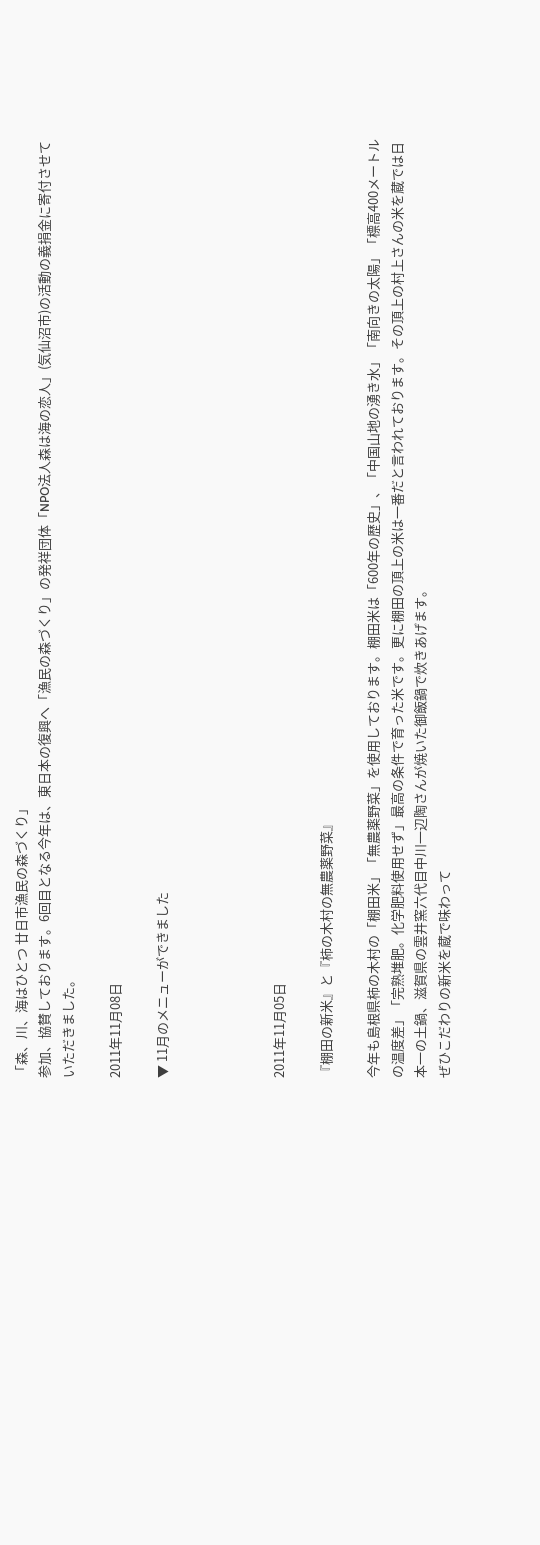「森、川、海はひとつ 廿日市漁民の森づくり」
参加、協賛しております。6回目となる今年は、東日本の復興へ「漁民の森づくり」の発祥団体「NPO法人森は海の恋人」(気仙沼市)の活動の義捐金に寄付させていただきました。

2011年11月08日

▼ 11月のメニューができました




2011年11月05日

『棚田の新米』と『柿の木村の無農薬野菜』

今年も島根県柿の木村の「棚田米」「無農薬野菜」を使用しております。棚田米は「600年の歴史」、「中国山地の湧き水」「南向きの太陽」「標高400メートルの温度差」「完熟堆肥。化学肥料使用せず」最高の条件で育った米です。更に棚田の頂上の米は一番だと言われております。その頂上の村上さんの米を蔵では日本一の土鍋、滋賀県の雲井窯六代目中川一辺陶さんが焼いた御飯鍋で炊きあげます。
ぜひこだわりの新米を蔵で味わって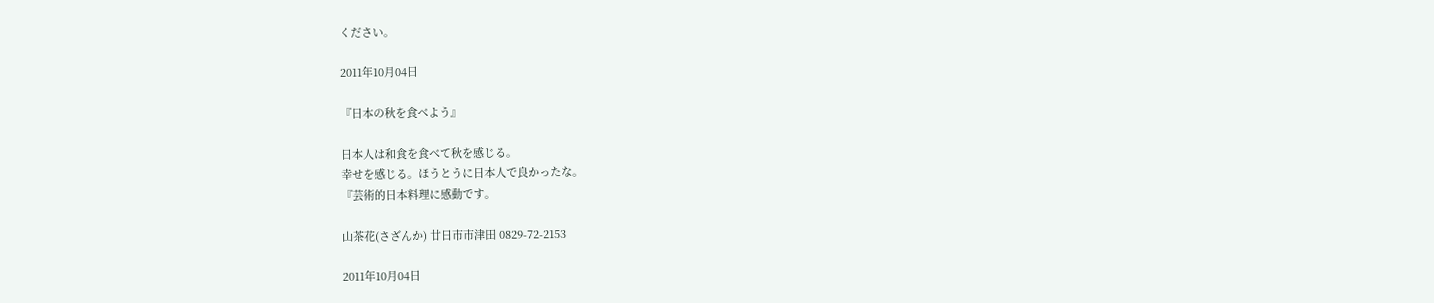ください。

2011年10月04日

『日本の秋を食べよう』

日本人は和食を食べて秋を感じる。
幸せを感じる。ほうとうに日本人で良かったな。
『芸術的日本料理に感動です。

山茶花(さざんか) 廿日市市津田 0829-72-2153

2011年10月04日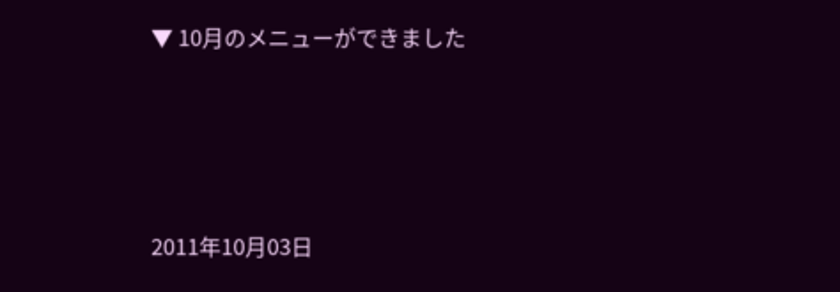▼ 10月のメニューができました




2011年10月03日